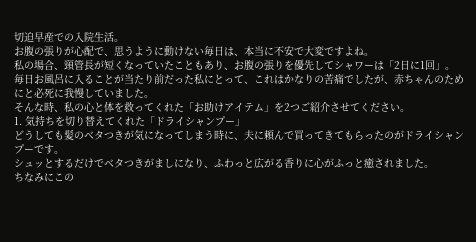切迫早産での入院生活。
お腹の張りが心配で、思うように動けない毎日は、本当に不安で大変ですよね。
私の場合、頸管長が短くなっていたこともあり、お腹の張りを優先してシャワーは「2日に1回」。
毎日お風呂に入ることが当たり前だった私にとって、これはかなりの苦痛でしたが、赤ちゃんのためにと必死に我慢していました。
そんな時、私の心と体を救ってくれた「お助けアイテム」を2つご紹介させてください。
1. 気持ちを切り替えてくれた「ドライシャンプー」
どうしても髪のベタつきが気になってしまう時に、夫に頼んで買ってきてもらったのがドライシャンプーです。
シュッとするだけでベタつきがましになり、ふわっと広がる香りに心がふっと癒されました。
ちなみにこの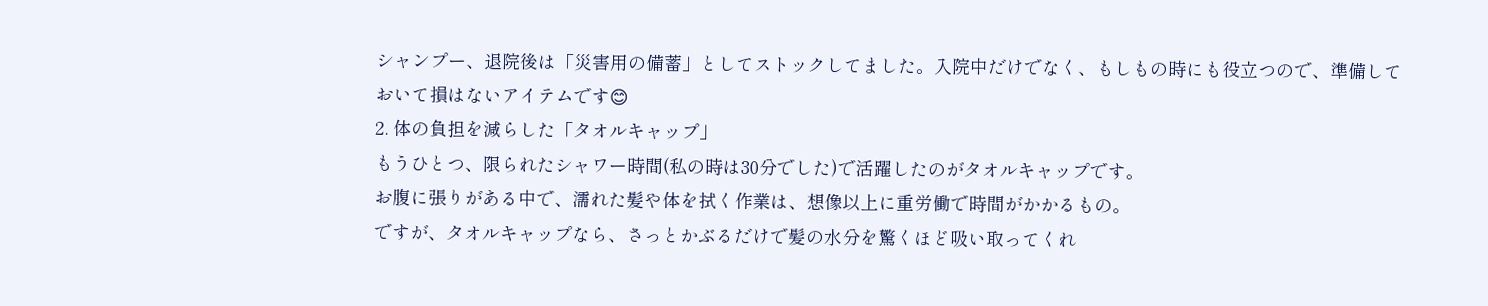シャンプー、退院後は「災害用の備蓄」としてストックしてました。入院中だけでなく、もしもの時にも役立つので、準備しておいて損はないアイテムです😊
2. 体の負担を減らした「タオルキャップ」
もうひとつ、限られたシャワー時間(私の時は30分でした)で活躍したのがタオルキャップです。
お腹に張りがある中で、濡れた髪や体を拭く作業は、想像以上に重労働で時間がかかるもの。
ですが、タオルキャップなら、さっとかぶるだけで髪の水分を驚くほど吸い取ってくれ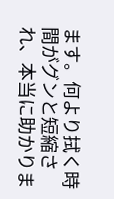ます。何より拭く時間がグンと短縮され、本当に助かりま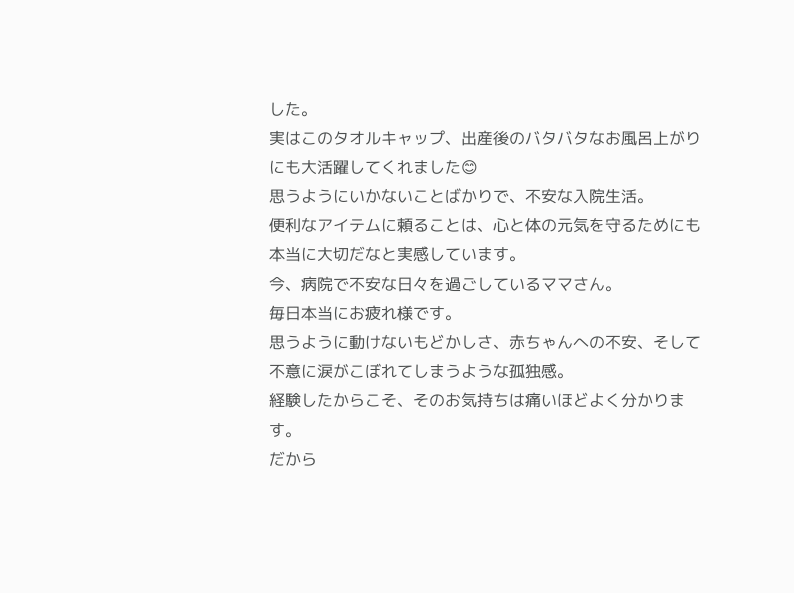した。
実はこのタオルキャップ、出産後のバタバタなお風呂上がりにも大活躍してくれました😊
思うようにいかないことばかりで、不安な入院生活。
便利なアイテムに頼ることは、心と体の元気を守るためにも本当に大切だなと実感しています。
今、病院で不安な日々を過ごしているママさん。
毎日本当にお疲れ様です。
思うように動けないもどかしさ、赤ちゃんへの不安、そして不意に涙がこぼれてしまうような孤独感。
経験したからこそ、そのお気持ちは痛いほどよく分かります。
だから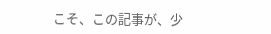こそ、この記事が、少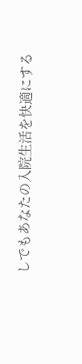しでもあなたの入院生活を快適にする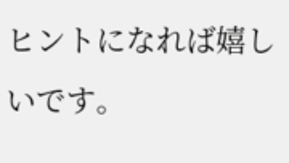ヒントになれば嬉しいです。